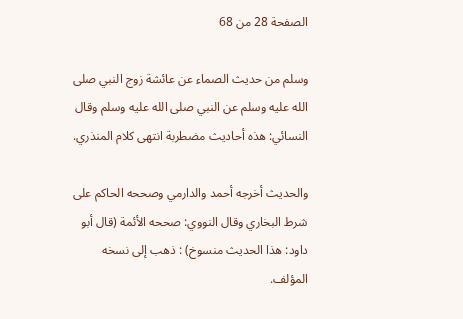الصفحة 28 من 68

وسلم من حديث الصماء عن عائشة زوج النبي صلى الله عليه وسلم عن النبي صلى الله عليه وسلم وقال النسائي: هذه أحاديث مضطربة انتهى كلام المنذري.

والحديث أخرجه أحمد والدارمي وصححه الحاكم على شرط البخاري وقال النووي: صححه الأئمة (قال أبو داود: هذا الحديث منسوخ) : ذهب إلى نسخه المؤلف.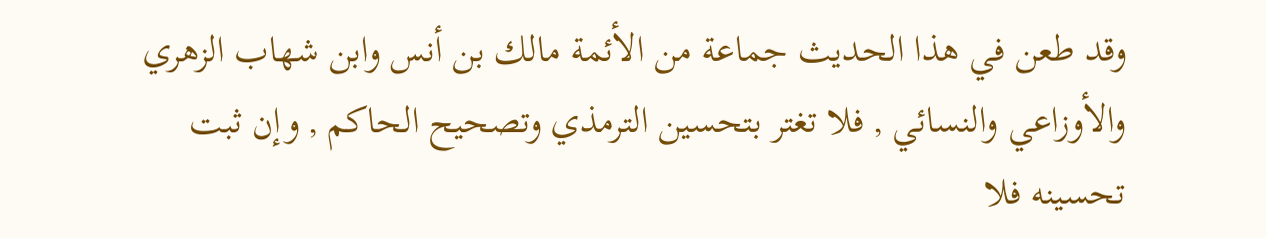وقد طعن في هذا الحديث جماعة من الأئمة مالك بن أنس وابن شهاب الزهري والأوزاعي والنسائي , فلا تغتر بتحسين الترمذي وتصحيح الحاكم , وإن ثبت تحسينه فلا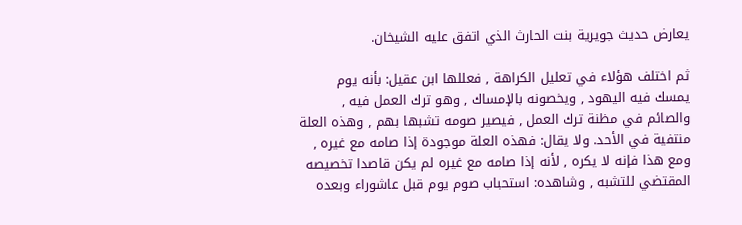يعارض حديث جويرية بنت الحارث الذي اتفق عليه الشيخان.

ثم اختلف هؤلاء في تعليل الكراهة , فعللها ابن عقيل: بأنه يوم يمسك فيه اليهود , ويخصونه بالإمساك , وهو ترك العمل فيه , والصائم في مظنة ترك العمل , فيصير صومه تشبها بهم , وهذه العلة منتفية في الأحد. ولا يقال: فهذه العلة موجودة إذا صامه مع غيره , ومع هذا فإنه لا يكره , لأنه إذا صامه مع غيره لم يكن قاصدا تخصيصه المقتضي للتشبه , وشاهده: استحباب صوم يوم قبل عاشوراء وبعده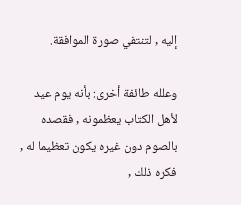إليه , لتنتفي صورة الموافقة.

وعلله طائفة أخرى: بأنه يوم عيد لأهل الكتاب يعظمونه , فقصده بالصوم دون غيره يكون تعظيما له , فكره ذلك ,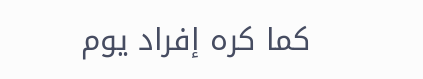كما كره إفراد يوم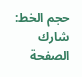حجم الخط:
شارك الصفحة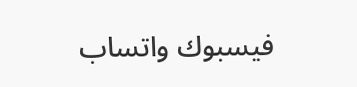فيسبوك واتساب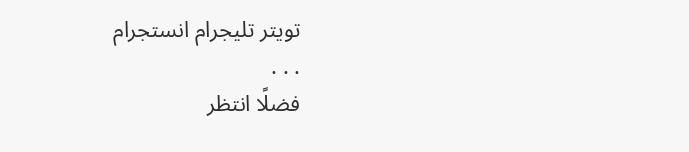تويتر تليجرام انستجرام
. . .
فضلًا انتظر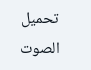تحميل الصوت